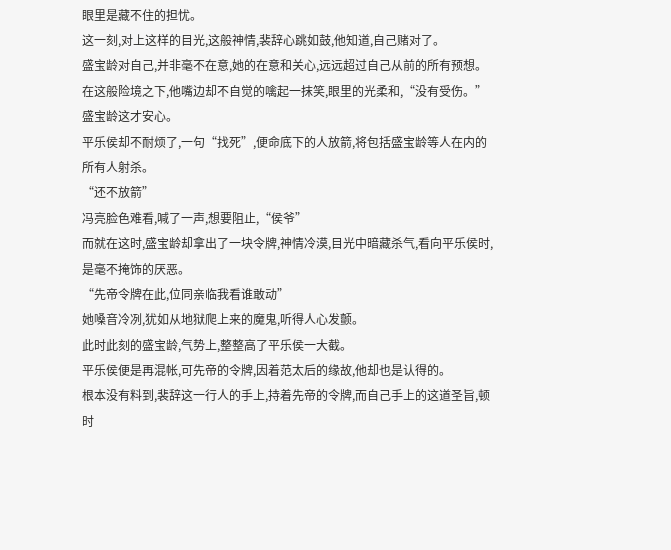眼里是藏不住的担忧。
这一刻,对上这样的目光,这般神情,裴辞心跳如鼓,他知道,自己赌对了。
盛宝龄对自己,并非毫不在意,她的在意和关心,远远超过自己从前的所有预想。
在这般险境之下,他嘴边却不自觉的噙起一抹笑,眼里的光柔和,“没有受伤。”
盛宝龄这才安心。
平乐侯却不耐烦了,一句“找死”,便命底下的人放箭,将包括盛宝龄等人在内的所有人射杀。
“还不放箭”
冯亮脸色难看,喊了一声,想要阻止,“侯爷”
而就在这时,盛宝龄却拿出了一块令牌,神情冷漠,目光中暗藏杀气,看向平乐侯时,是毫不掩饰的厌恶。
“先帝令牌在此,位同亲临我看谁敢动”
她嗓音冷冽,犹如从地狱爬上来的魔鬼,听得人心发颤。
此时此刻的盛宝龄,气势上,整整高了平乐侯一大截。
平乐侯便是再混帐,可先帝的令牌,因着范太后的缘故,他却也是认得的。
根本没有料到,裴辞这一行人的手上,持着先帝的令牌,而自己手上的这道圣旨,顿时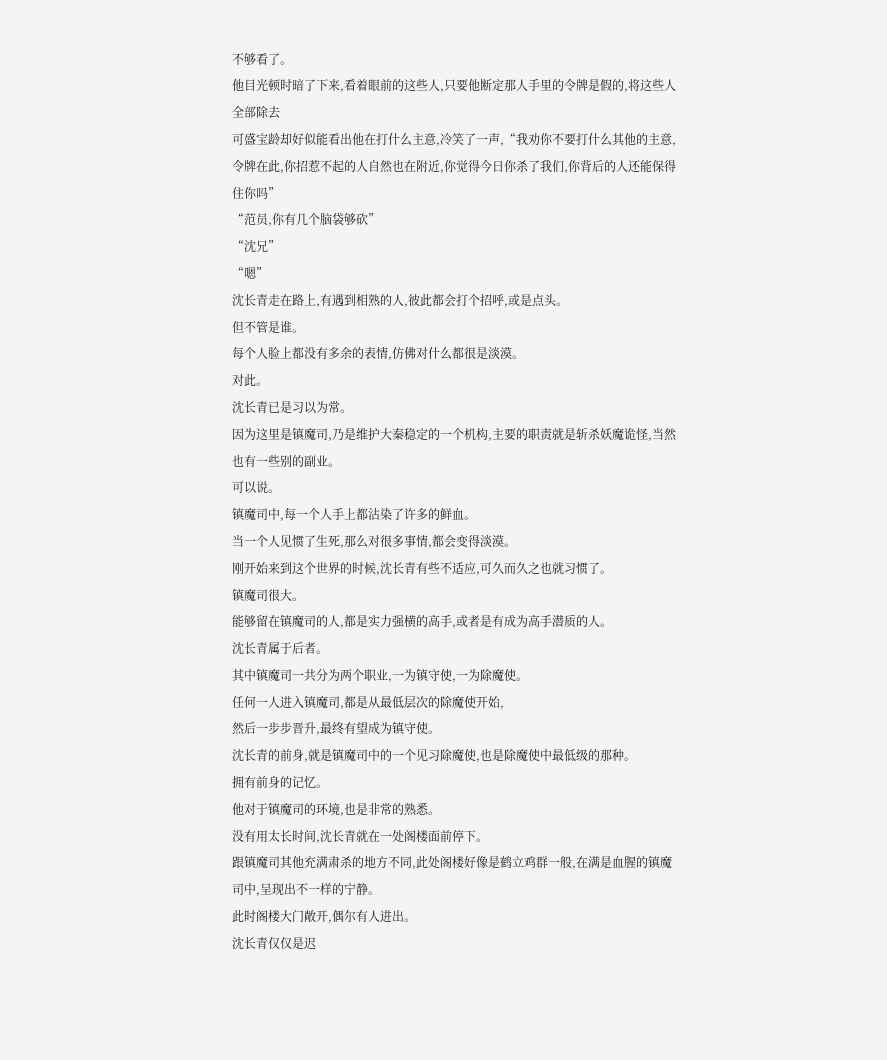不够看了。
他目光顿时暗了下来,看着眼前的这些人,只要他断定那人手里的令牌是假的,将这些人全部除去
可盛宝龄却好似能看出他在打什么主意,冷笑了一声,“我劝你不要打什么其他的主意,令牌在此,你招惹不起的人自然也在附近,你觉得今日你杀了我们,你背后的人还能保得住你吗”
“范员,你有几个脑袋够砍”
“沈兄”
“嗯”
沈长青走在路上,有遇到相熟的人,彼此都会打个招呼,或是点头。
但不管是谁。
每个人脸上都没有多余的表情,仿佛对什么都很是淡漠。
对此。
沈长青已是习以为常。
因为这里是镇魔司,乃是维护大秦稳定的一个机构,主要的职责就是斩杀妖魔诡怪,当然也有一些别的副业。
可以说。
镇魔司中,每一个人手上都沾染了许多的鲜血。
当一个人见惯了生死,那么对很多事情,都会变得淡漠。
刚开始来到这个世界的时候,沈长青有些不适应,可久而久之也就习惯了。
镇魔司很大。
能够留在镇魔司的人,都是实力强横的高手,或者是有成为高手潜质的人。
沈长青属于后者。
其中镇魔司一共分为两个职业,一为镇守使,一为除魔使。
任何一人进入镇魔司,都是从最低层次的除魔使开始,
然后一步步晋升,最终有望成为镇守使。
沈长青的前身,就是镇魔司中的一个见习除魔使,也是除魔使中最低级的那种。
拥有前身的记忆。
他对于镇魔司的环境,也是非常的熟悉。
没有用太长时间,沈长青就在一处阁楼面前停下。
跟镇魔司其他充满肃杀的地方不同,此处阁楼好像是鹤立鸡群一般,在满是血腥的镇魔司中,呈现出不一样的宁静。
此时阁楼大门敞开,偶尔有人进出。
沈长青仅仅是迟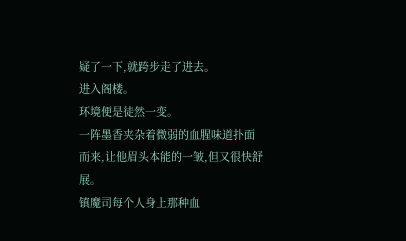疑了一下,就跨步走了进去。
进入阁楼。
环境便是徒然一变。
一阵墨香夹杂着微弱的血腥味道扑面而来,让他眉头本能的一皱,但又很快舒展。
镇魔司每个人身上那种血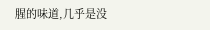腥的味道,几乎是没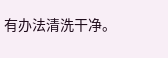有办法清洗干净。